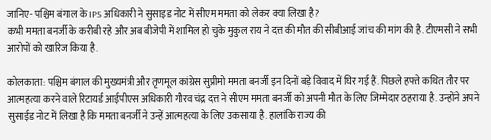जानिए- पश्चिम बंगाल के IPS अधिकारी ने सुसाइड नोट में सीएम ममता को लेकर क्या लिखा है?
कभी ममता बनर्जी के करीबी रहे और अब बीजेपी में शामिल हो चुके मुकुल राय ने दत्त की मौत की सीबीआई जांच की मांग की है. टीएमसी ने सभी आरोपों को खारिज किया है.

कोलकाता: पश्चिम बंगाल की मुख्यमंत्री और तृणमूल कांग्रेस सुप्रीमो ममता बनर्जी इन दिनों बड़े विवाद में घिर गई हैं. पिछले हफ्ते कथित तौर पर आत्महत्या करने वाले रिटायर्ड आईपीएस अधिकारी गौरव चंद्र दत्त ने सीएम ममता बनर्जी को अपनी मौत के लिए जिम्मेदार ठहराया है. उन्होंने अपने सुसाईड नोट में लिखा है कि ममता बनर्जी ने उन्हें आत्महत्या के लिए उकसाया है. हालांकि राज्य की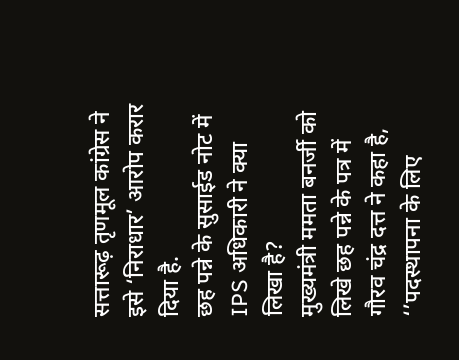सत्तारूढ़ तृणमूल कांग्रेस ने इसे ‘निराधार’ आरोप करार दिया है.
छह पन्ने के सुसाईड नोट में IPS अधिकारी ने क्या लिखा है?
मुख्यमंत्री ममता बनर्जी को लिखे छह पन्ने के पत्र में गौरव चंद्र दत्त ने कहा है, ‘’पदस्थापना के लिए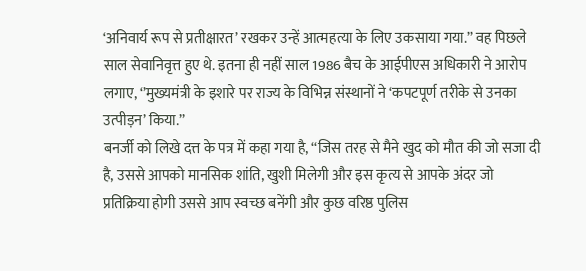‘अनिवार्य रूप से प्रतीक्षारत’ रखकर उन्हें आत्महत्या के लिए उकसाया गया.’’ वह पिछले साल सेवानिवृत्त हुए थे. इतना ही नहीं साल 1986 बैच के आईपीएस अधिकारी ने आरोप लगाए, ‘’मुख्यमंत्री के इशारे पर राज्य के विभिन्न संस्थानों ने ‘कपटपूर्ण तरीके से उनका उत्पीड़न’ किया.’’
बनर्जी को लिखे दत्त के पत्र में कहा गया है, ‘‘जिस तरह से मैने खुद को मौत की जो सजा दी है, उससे आपको मानसिक शांति, खुशी मिलेगी और इस कृत्य से आपके अंदर जो प्रतिक्रिया होगी उससे आप स्वच्छ बनेंगी और कुछ वरिष्ठ पुलिस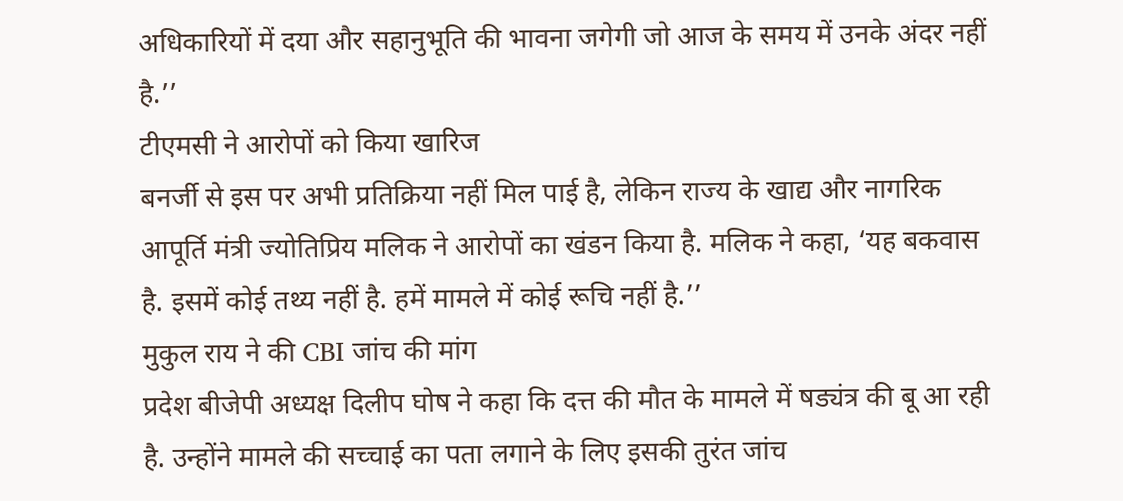अधिकारियों में दया और सहानुभूति की भावना जगेगी जो आज के समय में उनके अंदर नहीं है.’’
टीएमसी ने आरोपों को किया खारिज
बनर्जी से इस पर अभी प्रतिक्रिया नहीं मिल पाई है, लेकिन राज्य के खाद्य और नागरिक आपूर्ति मंत्री ज्योतिप्रिय मलिक ने आरोपों का खंडन किया है. मलिक ने कहा, ‘यह बकवास है. इसमें कोई तथ्य नहीं है. हमें मामले में कोई रूचि नहीं है.’’
मुकुल राय ने की CBI जांच की मांग
प्रदेश बीजेपी अध्यक्ष दिलीप घोष ने कहा कि दत्त की मौत के मामले में षड्यंत्र की बू आ रही है. उन्होंने मामले की सच्चाई का पता लगाने के लिए इसकी तुरंत जांच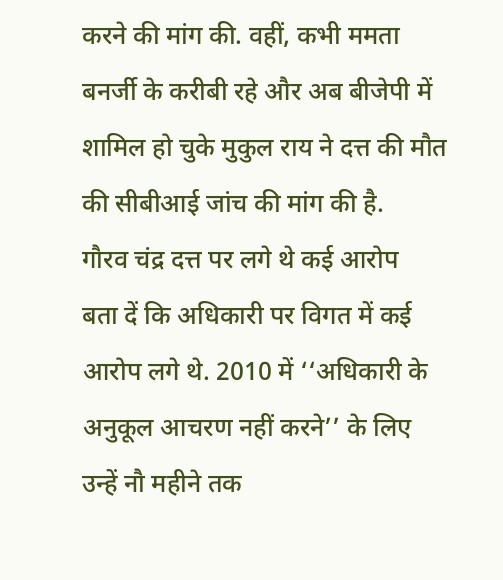करने की मांग की. वहीं, कभी ममता बनर्जी के करीबी रहे और अब बीजेपी में शामिल हो चुके मुकुल राय ने दत्त की मौत की सीबीआई जांच की मांग की है.
गौरव चंद्र दत्त पर लगे थे कई आरोप
बता दें कि अधिकारी पर विगत में कई आरोप लगे थे. 2010 में ‘‘अधिकारी के अनुकूल आचरण नहीं करने’’ के लिए उन्हें नौ महीने तक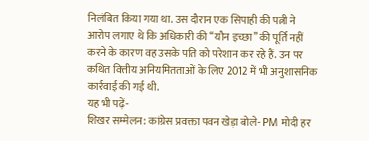निलंबित किया गया था. उस दौरान एक सिपाही की पत्नी ने आरोप लगाए थे कि अधिकारी की ‘‘यौन इच्छा’’ की पूर्ति नहीं करने के कारण वह उसके पति को परेशान कर रहे हैं. उन पर कथित वित्तीय अनियमितताओं के लिए 2012 में भी अनुशासनिक कार्रवाई की गई थी.
यह भी पढ़ें-
शिखर सम्मेलन: कांग्रेस प्रवक्ता पवन खेड़ा बोले- PM मोदी हर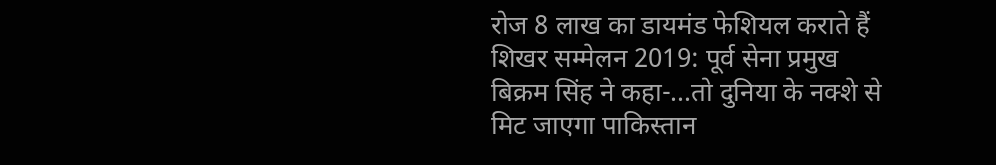रोज 8 लाख का डायमंड फेशियल कराते हैं
शिखर सम्मेलन 2019: पूर्व सेना प्रमुख बिक्रम सिंह ने कहा-...तो दुनिया के नक्शे से मिट जाएगा पाकिस्तान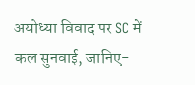अयोध्या विवाद पर SC में कल सुनवाई, जानिए-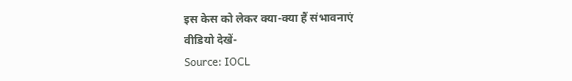इस केस को लेकर क्या-क्या हैं संभावनाएं
वीडियो देखें-
Source: IOCL